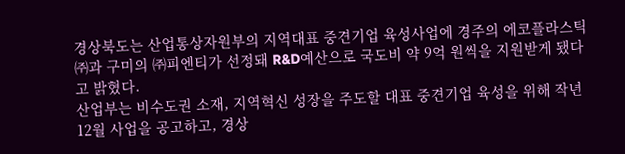경상북도는 산업통상자원부의 지역대표 중견기업 육성사업에 경주의 에코플라스틱㈜과 구미의 ㈜피엔티가 선정돼 R&D예산으로 국도비 약 9억 원씩을 지원받게 됐다고 밝혔다.
산업부는 비수도권 소재, 지역혁신 성장을 주도할 대표 중견기업 육성을 위해 작년 12월 사업을 공고하고, 경상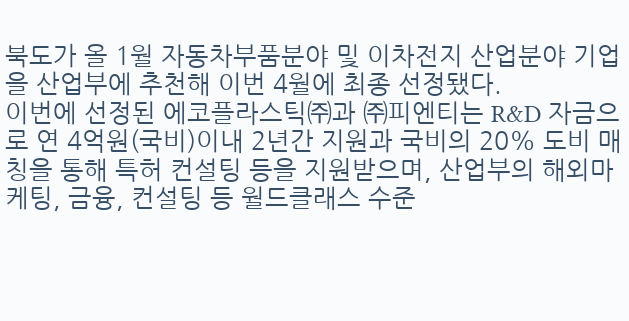북도가 올 1월 자동차부품분야 및 이차전지 산업분야 기업을 산업부에 추천해 이번 4월에 최종 선정됐다.
이번에 선정된 에코플라스틱㈜과 ㈜피엔티는 R&D 자금으로 연 4억원(국비)이내 2년간 지원과 국비의 20% 도비 매칭을 통해 특허 컨설팅 등을 지원받으며, 산업부의 해외마케팅, 금융, 컨설팅 등 월드클래스 수준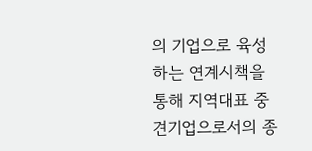의 기업으로 육성하는 연계시책을 통해 지역대표 중견기업으로서의 종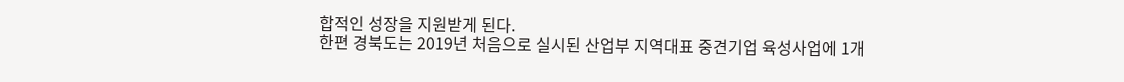합적인 성장을 지원받게 된다.
한편 경북도는 2019년 처음으로 실시된 산업부 지역대표 중견기업 육성사업에 1개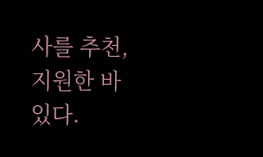사를 추천, 지원한 바 있다.